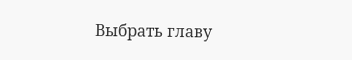Выбрать главу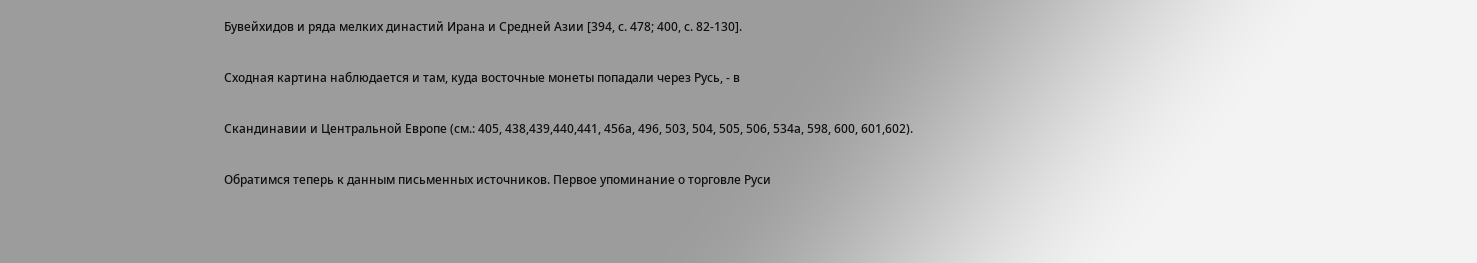Бувейхидов и ряда мелких династий Ирана и Средней Азии [394, с. 478; 400, с. 82-130].

Сходная картина наблюдается и там, куда восточные монеты попадали через Русь, - в

Скандинавии и Центральной Европе (см.: 405, 438,439,440,441, 456а, 496, 503, 504, 505, 506, 534а, 598, 600, 601,602).

Обратимся теперь к данным письменных источников. Первое упоминание о торговле Руси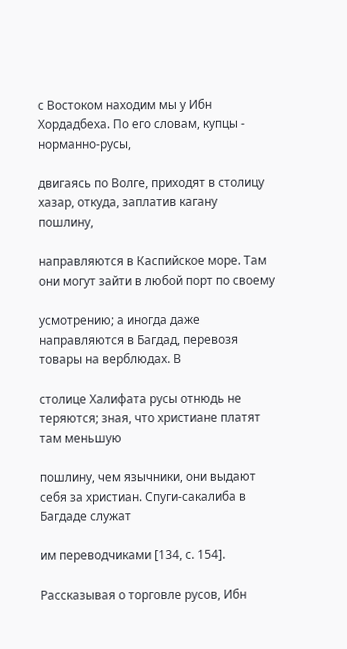с Востоком находим мы у Ибн Хордадбеха. По его словам, купцы - норманно-русы,

двигаясь по Волге, приходят в столицу хазар, откуда, заплатив кагану пошлину,

направляются в Каспийское море. Там они могут зайти в любой порт по своему

усмотрению; а иногда даже направляются в Багдад, перевозя товары на верблюдах. В

столице Халифата русы отнюдь не теряются; зная, что христиане платят там меньшую

пошлину, чем язычники, они выдают себя за христиан. Спуги-сакалиба в Багдаде служат

им переводчиками [134, с. 154].

Рассказывая о торговле русов, Ибн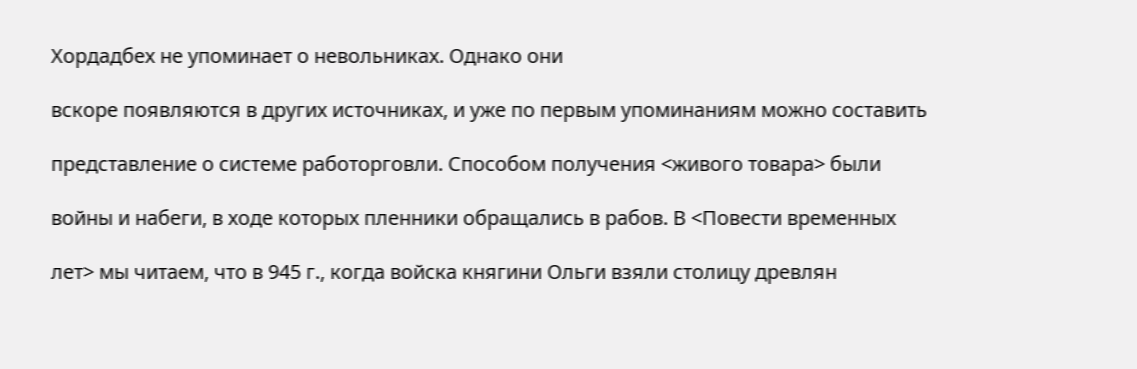Хордадбех не упоминает о невольниках. Однако они

вскоре появляются в других источниках, и уже по первым упоминаниям можно составить

представление о системе работорговли. Способом получения <живого товара> были

войны и набеги, в ходе которых пленники обращались в рабов. В <Повести временных

лет> мы читаем, что в 945 г., когда войска княгини Ольги взяли столицу древлян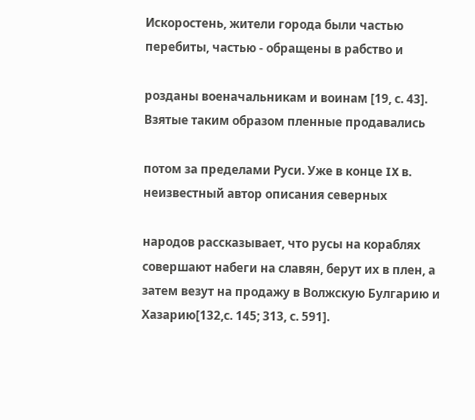Искоростень, жители города были частью перебиты, частью - обращены в рабство и

розданы военачальникам и воинам [19, с. 43]. Взятые таким образом пленные продавались

потом за пределами Руси. Уже в конце IX в. неизвестный автор описания северных

народов рассказывает, что русы на кораблях совершают набеги на славян, берут их в плен, а затем везут на продажу в Волжскую Булгарию и Хазарию[132,с. 145; 313, с. 591].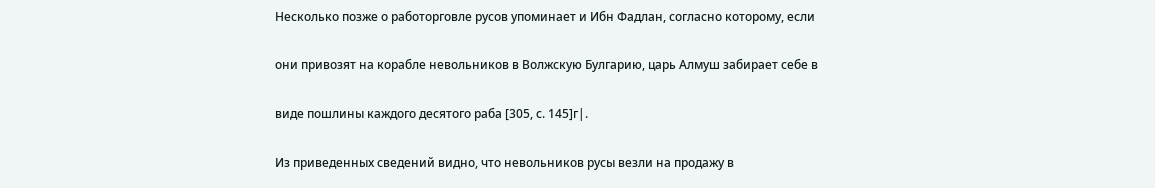Несколько позже о работорговле русов упоминает и Ибн Фадлан, согласно которому, если

они привозят на корабле невольников в Волжскую Булгарию, царь Алмуш забирает себе в

виде пошлины каждого десятого раба [305, с. 145]г|.

Из приведенных сведений видно, что невольников русы везли на продажу в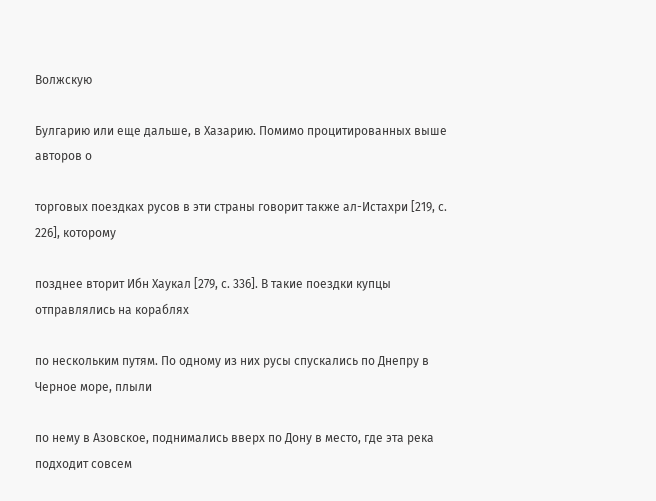Волжскую

Булгарию или еще дальше, в Хазарию. Помимо процитированных выше авторов о

торговых поездках русов в эти страны говорит также ал-Истахри [219, с. 226], которому

позднее вторит Ибн Хаукал [279, с. 336]. В такие поездки купцы отправлялись на кораблях

по нескольким путям. По одному из них русы спускались по Днепру в Черное море, плыли

по нему в Азовское, поднимались вверх по Дону в место, где эта река подходит совсем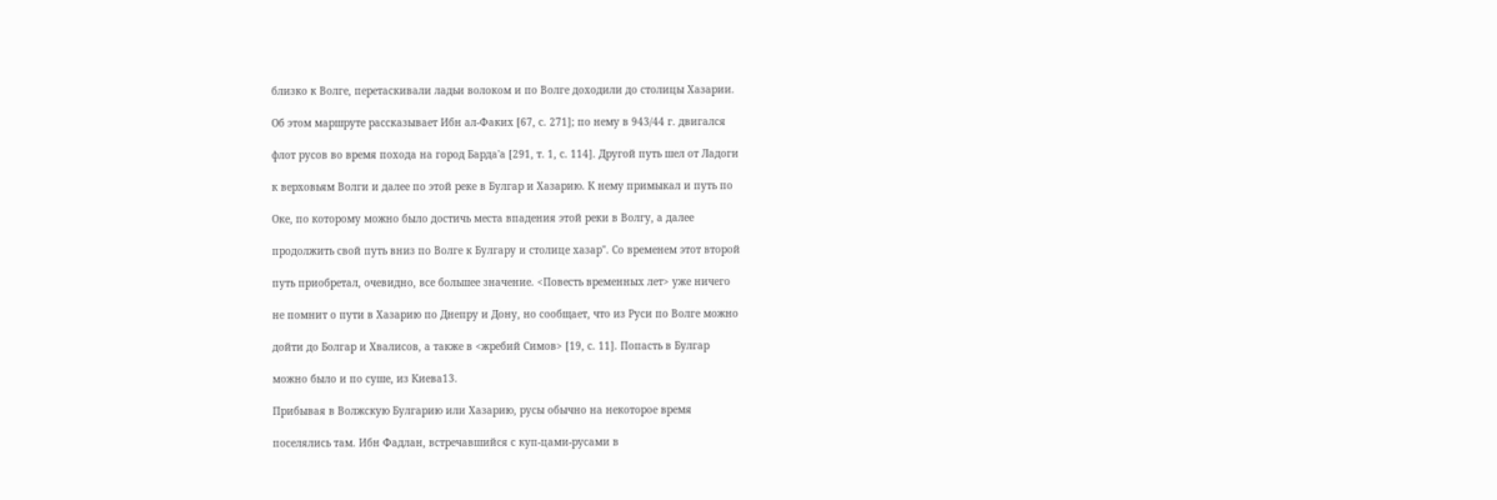близко к Волге, перетаскивали ладьи волоком и по Волге доходили до столицы Хазарии.

Об этом маршруте рассказывает Ибн ал-Факих [67, с. 271]; по нему в 943/44 г. двигался

флот русов во время похода на город Барда'а [291, т. 1, с. 114]. Другой путь шел от Ладоги

к верховьям Волги и далее по этой реке в Булгар и Хазарию. К нему примыкал и путь по

Оке, по которому можно было достичь места впадения этой реки в Волгу, а далее

продолжить свой путь вниз по Волге к Булгару и столице хазар". Со временем этот второй

путь приобретал, очевидно, все большее значение. <Повесть временных лет> уже ничего

не помнит о пути в Хазарию по Днепру и Дону, но сообщает, что из Руси по Волге можно

дойти до Болгар и Хвалисов, а также в <жребий Симов> [19, с. 11]. Попасть в Булгар

можно было и по суше, из Киева13.

Прибывая в Волжскую Булгарию или Хазарию, русы обычно на некоторое время

поселялись там. Ибн Фадлан, встречавшийся с куп-цами-русами в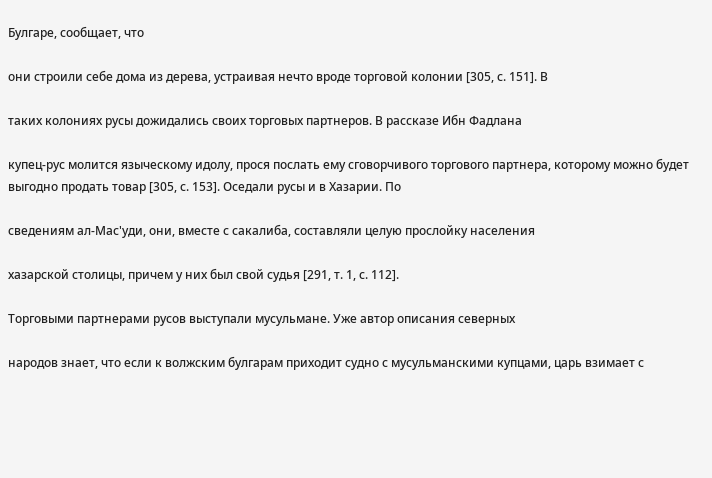Булгаре, сообщает, что

они строили себе дома из дерева, устраивая нечто вроде торговой колонии [305, с. 151]. В

таких колониях русы дожидались своих торговых партнеров. В рассказе Ибн Фадлана

купец-рус молится языческому идолу, прося послать ему сговорчивого торгового партнера, которому можно будет выгодно продать товар [305, с. 153]. Оседали русы и в Хазарии. По

сведениям ал-Мас'уди, они, вместе с сакалиба, составляли целую прослойку населения

хазарской столицы, причем у них был свой судья [291, т. 1, с. 112].

Торговыми партнерами русов выступали мусульмане. Уже автор описания северных

народов знает, что если к волжским булгарам приходит судно с мусульманскими купцами, царь взимает с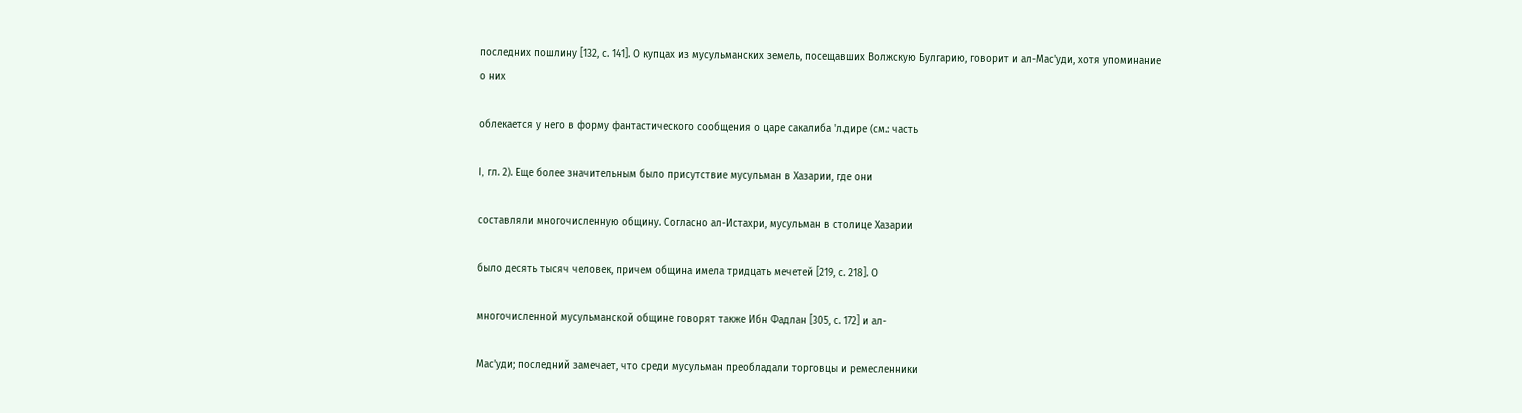последних пошлину [132, с. 141]. О купцах из мусульманских земель, посещавших Волжскую Булгарию, говорит и ал-Мас'уди, хотя упоминание о них

облекается у него в форму фантастического сообщения о царе сакалиба 'л.дире (см.: часть

I, гл. 2). Еще более значительным было присутствие мусульман в Хазарии, где они

составляли многочисленную общину. Согласно ал-Истахри, мусульман в столице Хазарии

было десять тысяч человек, причем община имела тридцать мечетей [219, с. 218]. О

многочисленной мусульманской общине говорят также Ибн Фадлан [305, с. 172] и ал-

Мас'уди; последний замечает, что среди мусульман преобладали торговцы и ремесленники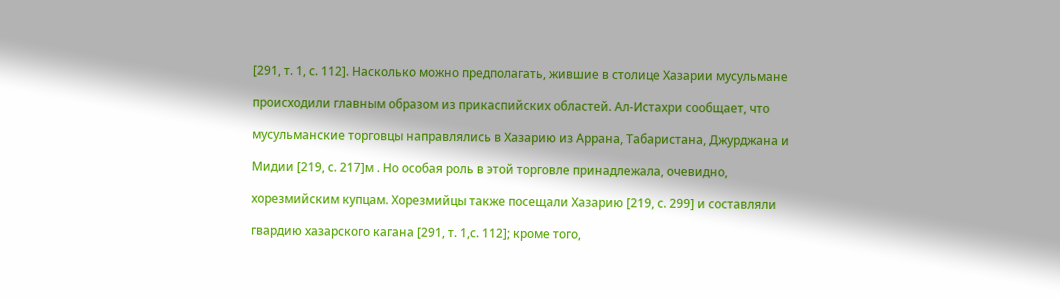[291, т. 1, с. 112]. Насколько можно предполагать, жившие в столице Хазарии мусульмане

происходили главным образом из прикаспийских областей. Ал-Истахри сообщает, что

мусульманские торговцы направлялись в Хазарию из Аррана, Табаристана, Джурджана и

Мидии [219, с. 217]м . Но особая роль в этой торговле принадлежала, очевидно,

хорезмийским купцам. Хорезмийцы также посещали Хазарию [219, с. 299] и составляли

гвардию хазарского кагана [291, т. 1,с. 112]; кроме того,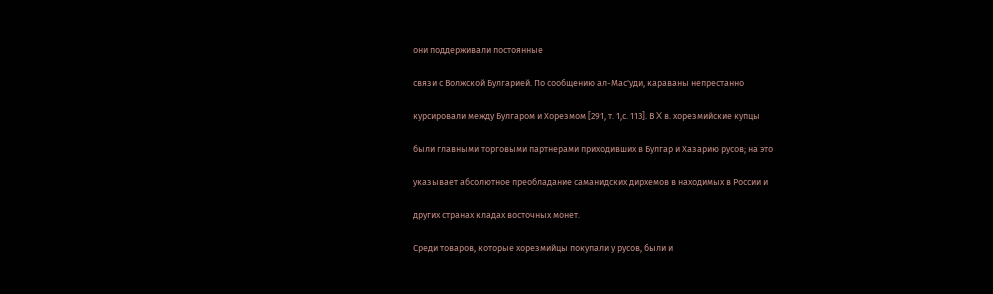они поддерживали постоянные

связи с Волжской Булгарией. По сообщению ал-Мас'уди, караваны непрестанно

курсировали между Булгаром и Хорезмом [291, т. 1,с. 113]. В X в. хорезмийские купцы

были главными торговыми партнерами приходивших в Булгар и Хазарию русов; на это

указывает абсолютное преобладание саманидских дирхемов в находимых в России и

других странах кладах восточных монет.

Среди товаров, которые хорезмийцы покупали у русов, были и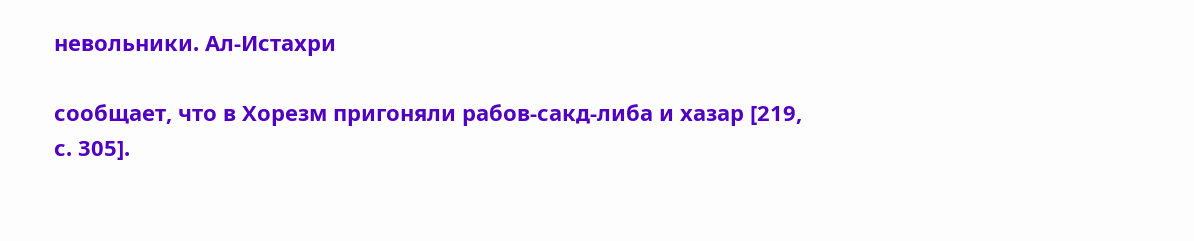невольники. Ал-Истахри

сообщает, что в Хорезм пригоняли рабов-сакд-либа и хазар [219, с. 305].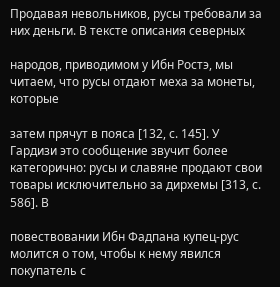Продавая невольников, русы требовали за них деньги. В тексте описания северных

народов, приводимом у Ибн Ростэ, мы читаем, что русы отдают меха за монеты, которые

затем прячут в пояса [132, с. 145]. У Гардизи это сообщение звучит более категорично: русы и славяне продают свои товары исключительно за дирхемы [313, с. 586]. В

повествовании Ибн Фадпана купец-рус молится о том, чтобы к нему явился покупатель с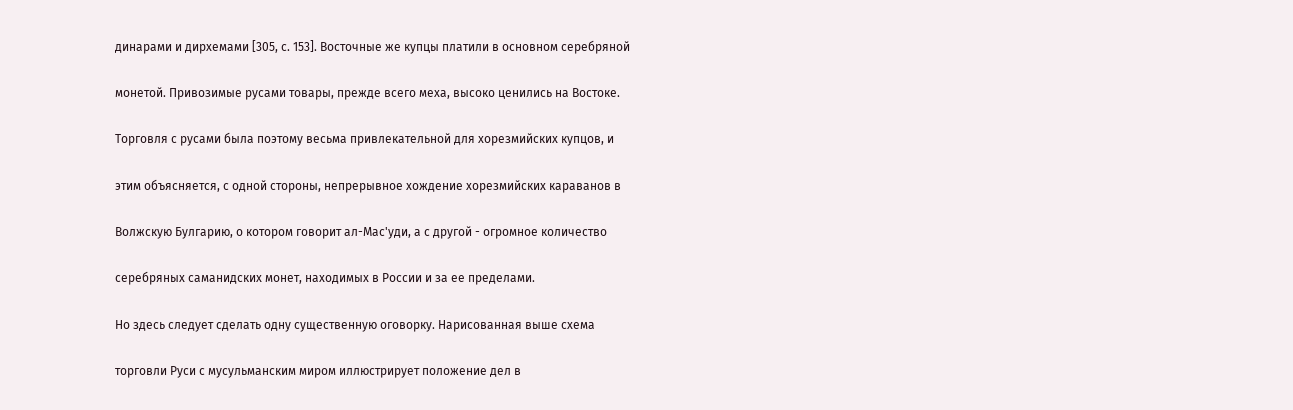динарами и дирхемами [305, с. 153]. Восточные же купцы платили в основном серебряной

монетой. Привозимые русами товары, прежде всего меха, высоко ценились на Востоке.

Торговля с русами была поэтому весьма привлекательной для хорезмийских купцов, и

этим объясняется, с одной стороны, непрерывное хождение хорезмийских караванов в

Волжскую Булгарию, о котором говорит ал-Мас'уди, а с другой - огромное количество

серебряных саманидских монет, находимых в России и за ее пределами.

Но здесь следует сделать одну существенную оговорку. Нарисованная выше схема

торговли Руси с мусульманским миром иллюстрирует положение дел в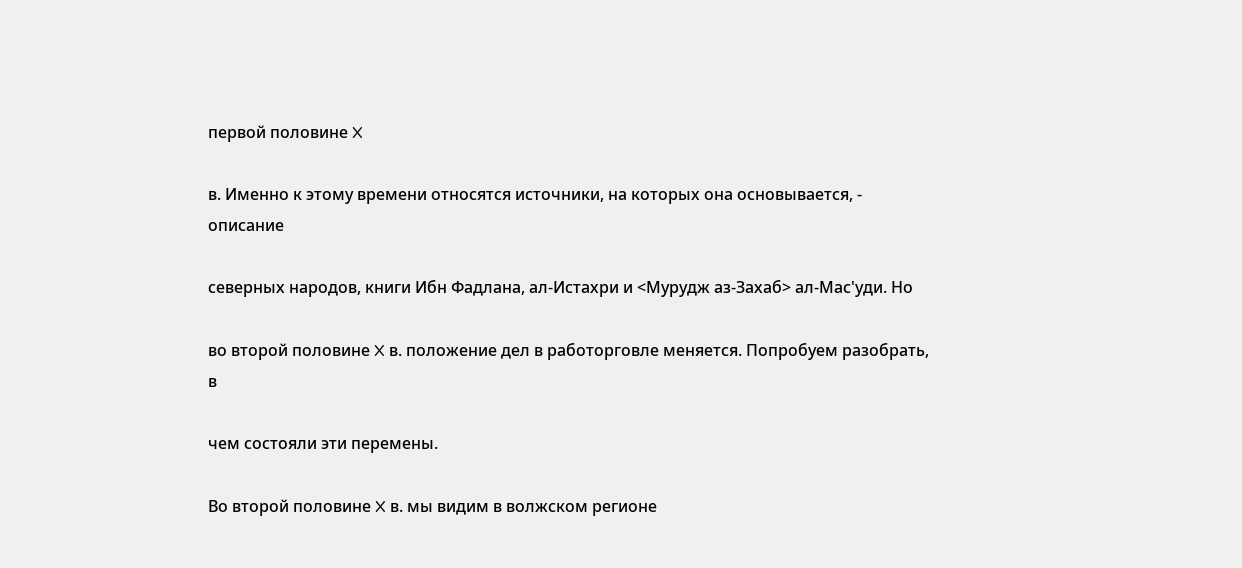первой половине X

в. Именно к этому времени относятся источники, на которых она основывается, - описание

северных народов, книги Ибн Фадлана, ал-Истахри и <Мурудж аз-Захаб> ал-Мас'уди. Но

во второй половине X в. положение дел в работорговле меняется. Попробуем разобрать, в

чем состояли эти перемены.

Во второй половине X в. мы видим в волжском регионе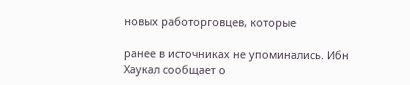новых работорговцев, которые

ранее в источниках не упоминались. Ибн Хаукал сообщает о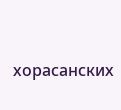хорасанских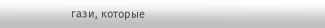гази, которые